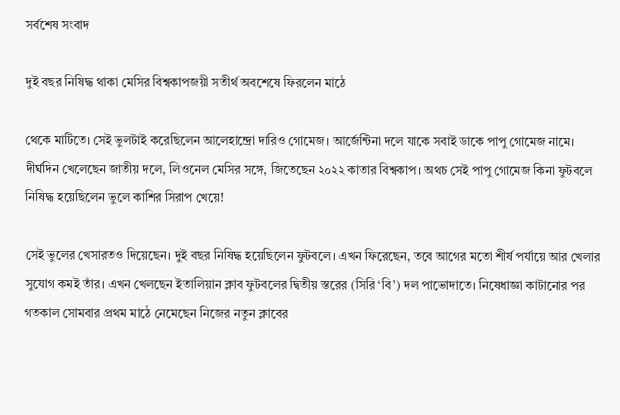সর্বশেষ সংবাদ

দুই বছর নিষিদ্ধ থাকা মেসির বিশ্বকাপজয়ী সতীর্থ অবশেষে ফিরলেন মাঠে

থেকে মাটিতে। সেই ভুলটাই করেছিলেন আলেহান্দ্রো দারিও গোমেজ। আর্জেন্টিনা দলে যাকে সবাই ডাকে পাপু গোমেজ নামে। দীর্ঘদিন খেলেছেন জাতীয় দলে, লিওনেল মেসির সঙ্গে, জিতেছেন ২০২২ কাতার বিশ্বকাপ। অথচ সেই পাপু গোমেজ কিনা ফুটবলে নিষিদ্ধ হয়েছিলেন ভুলে কাশির সিরাপ খেয়ে!

সেই ভুলের খেসারতও দিয়েছেন। দুই বছর নিষিদ্ধ হয়েছিলেন ফুটবলে। এখন ফিরেছেন, তবে আগের মতো শীর্ষ পর্যায়ে আর খেলার সুযোগ কমই তাঁর। এখন খেলছেন ইতালিয়ান ক্লাব ফুটবলের দ্বিতীয় স্তরের (সিরি ‘বি’) দল পাভোদাতে। নিষেধাজ্ঞা কাটানোর পর গতকাল সোমবার প্রথম মাঠে নেমেছেন নিজের নতুন ক্লাবের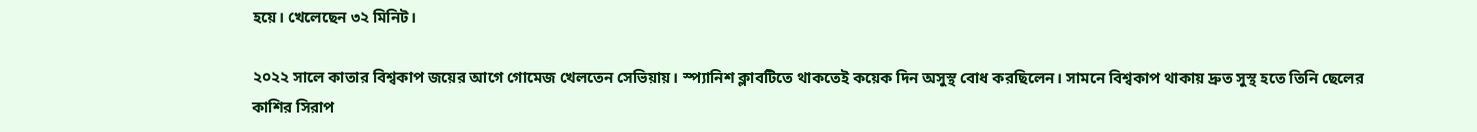হয়ে। খেলেছেন ৩২ মিনিট।

২০২২ সালে কাতার বিশ্বকাপ জয়ের আগে গোমেজ খেলতেন সেভিয়ায়। স্প্যানিশ ক্লাবটিতে থাকতেই কয়েক দিন অসুস্থ বোধ করছিলেন। সামনে বিশ্বকাপ থাকায় দ্রুত সুস্থ হতে তিনি ছেলের কাশির সিরাপ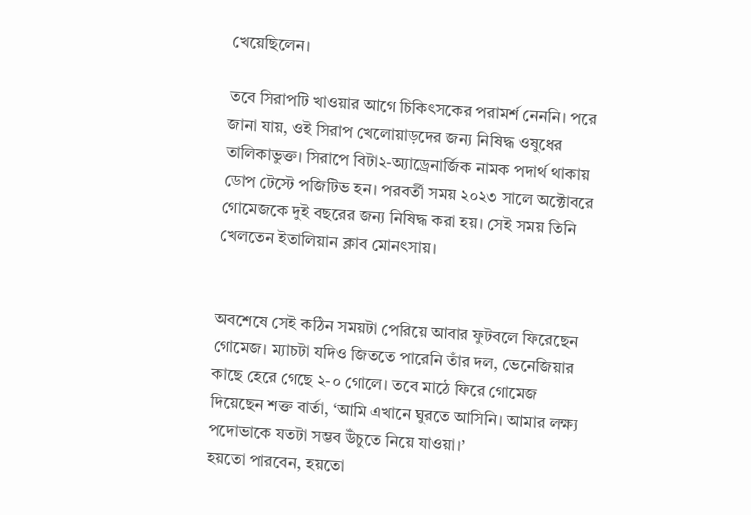খেয়েছিলেন।

তবে সিরাপটি খাওয়ার আগে চিকিৎসকের পরামর্শ নেননি। পরে জানা যায়, ওই সিরাপ খেলোয়াড়দের জন্য নিষিদ্ধ ওষুধের তালিকাভুক্ত। সিরাপে বিটা২-অ্যাড্রেনার্জিক নামক পদার্থ থাকায় ডোপ টেস্টে পজিটিভ হন। পরবর্তী সময় ২০২৩ সালে অক্টোবরে গোমেজকে দুই বছরের জন্য নিষিদ্ধ করা হয়। সেই সময় তিনি খেলতেন ইতালিয়ান ক্লাব মোনৎসায়।


অবশেষে সেই কঠিন সময়টা পেরিয়ে আবার ফুটবলে ফিরেছেন গোমেজ। ম্যাচটা যদিও জিততে পারেনি তাঁর দল, ভেনেজিয়ার কাছে হেরে গেছে ২-০ গোলে। তবে মাঠে ফিরে গোমেজ দিয়েছেন শক্ত বার্তা, ‘আমি এখানে ঘুরতে আসিনি। আমার লক্ষ্য পদোভাকে যতটা সম্ভব উঁচুতে নিয়ে যাওয়া।’
হয়তো পারবেন, হয়তো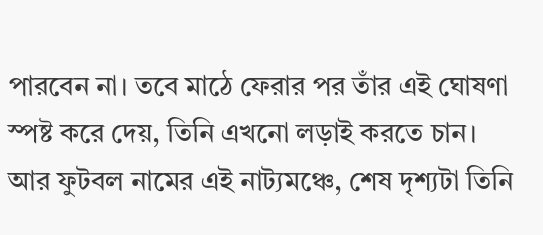পারবেন না। তবে মাঠে ফেরার পর তাঁর এই ঘোষণা স্পষ্ট করে দেয়, তিনি এখনো লড়াই করতে চান। আর ফুটবল নামের এই নাট্যমঞ্চে, শেষ দৃশ্যটা তিনি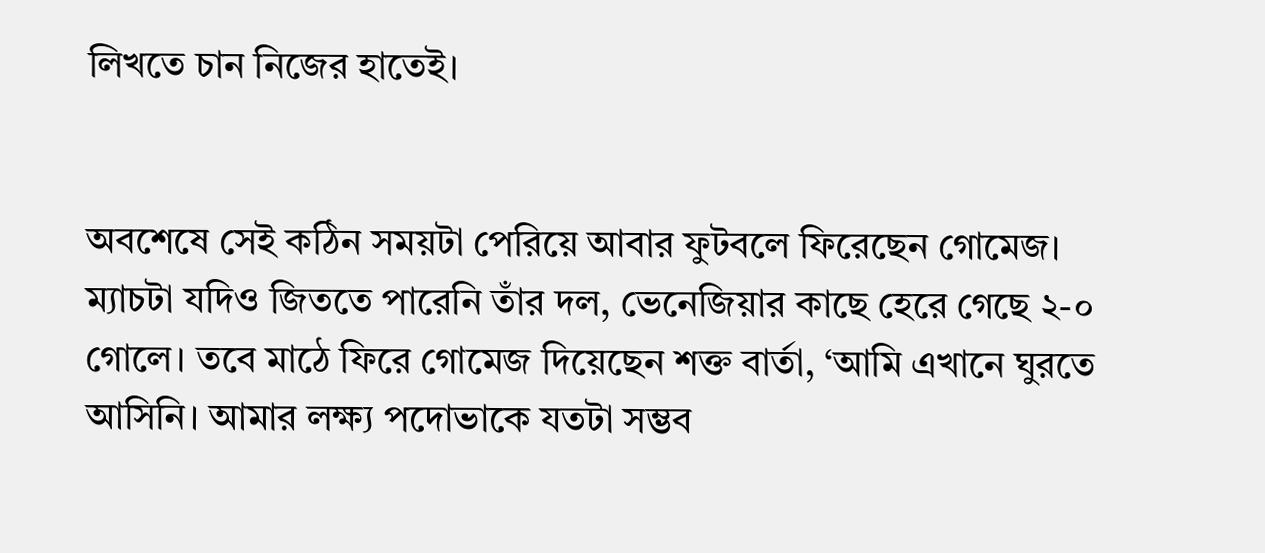লিখতে চান নিজের হাতেই।


অবশেষে সেই কঠিন সময়টা পেরিয়ে আবার ফুটবলে ফিরেছেন গোমেজ। ম্যাচটা যদিও জিততে পারেনি তাঁর দল, ভেনেজিয়ার কাছে হেরে গেছে ২-০ গোলে। তবে মাঠে ফিরে গোমেজ দিয়েছেন শক্ত বার্তা, ‘আমি এখানে ঘুরতে আসিনি। আমার লক্ষ্য পদোভাকে যতটা সম্ভব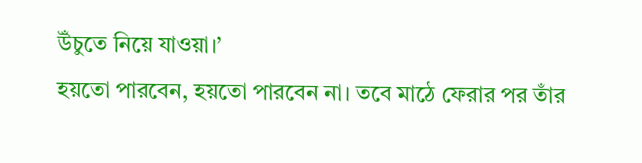উঁচুতে নিয়ে যাওয়া।’
হয়তো পারবেন, হয়তো পারবেন না। তবে মাঠে ফেরার পর তাঁর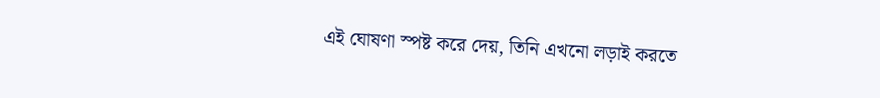এই ঘোষণা স্পষ্ট করে দেয়, তিনি এখনো লড়াই করতে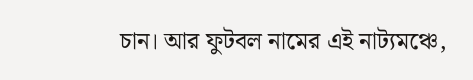চান। আর ফুটবল নামের এই নাট্যমঞ্চে,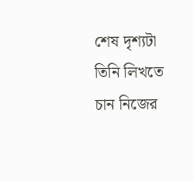শেষ দৃশ্যটা তিনি লিখতে চান নিজের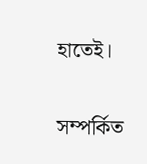হাতেই।

সম্পর্কিত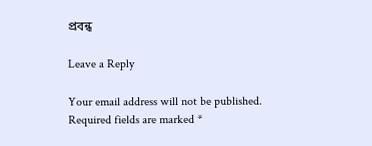প্রবন্ধ

Leave a Reply

Your email address will not be published. Required fields are marked *